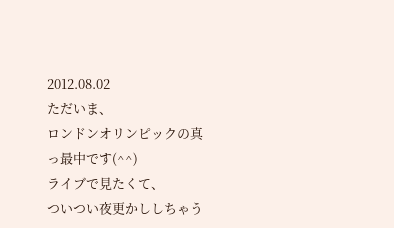2012.08.02
ただいま、
ロンドンオリンピックの真っ最中です(^^)
ライブで見たくて、
ついつい夜更かししちゃう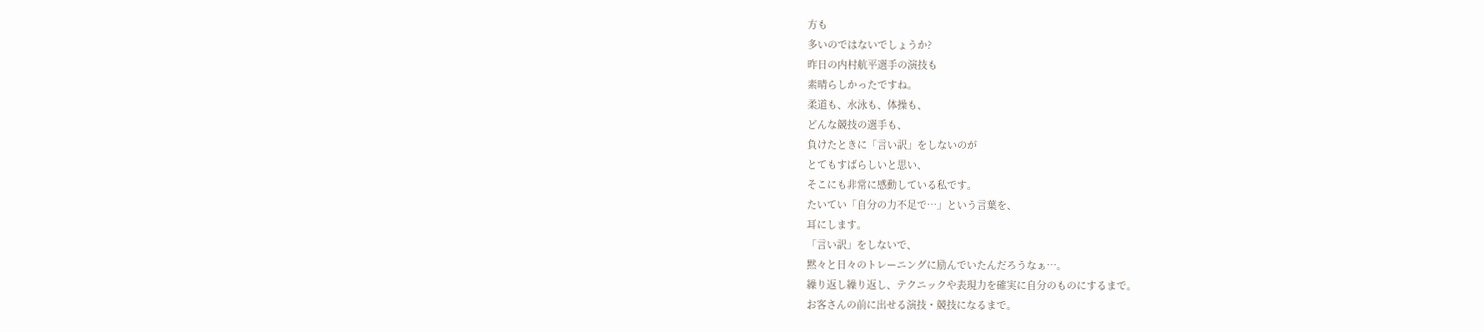方も
多いのではないでしょうか?
昨日の内村航平選手の演技も
素晴らしかったですね。
柔道も、水泳も、体操も、
どんな競技の選手も、
負けたときに「言い訳」をしないのが
とてもすばらしいと思い、
そこにも非常に感動している私です。
たいてい「自分の力不足で…」という言葉を、
耳にします。
「言い訳」をしないで、
黙々と日々のトレーニングに励んでいたんだろうなぁ…。
繰り返し繰り返し、テクニックや表現力を確実に自分のものにするまで。
お客さんの前に出せる演技・競技になるまで。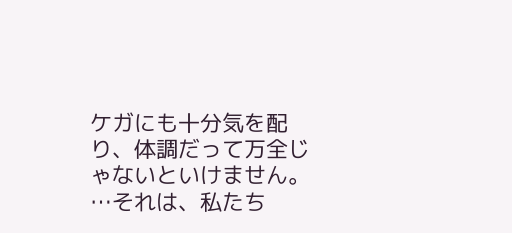ケガにも十分気を配り、体調だって万全じゃないといけません。
…それは、私たち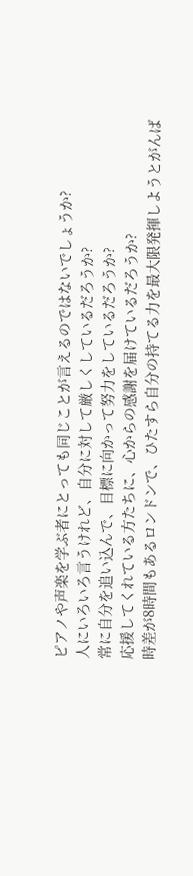ピアノや声楽を学ぶ者にとっても同じことが言えるのではないでしょうか?
人にいろいろ言うけれど、自分に対して厳しくしているだろうか?
常に自分を追い込んで、目標に向かって努力をしているだろうか?
応援してくれている方たちに、心からの感謝を届けているだろうか?
時差が8時間もあるロンドンで、ひたすら自分の持てる力を最大限発揮しようとがんば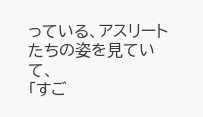っている、アスリートたちの姿を見ていて、
「すご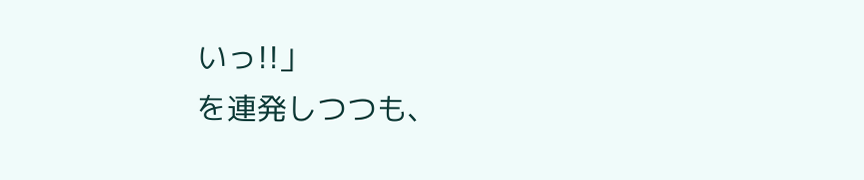いっ!!」
を連発しつつも、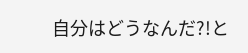自分はどうなんだ?!と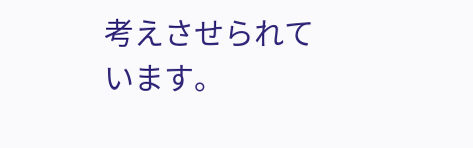考えさせられています。